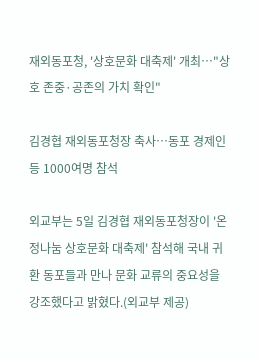재외동포청, '상호문화 대축제' 개최…"상호 존중·공존의 가치 확인"

김경협 재외동포청장 축사…동포 경제인 등 1000여명 참석

외교부는 5일 김경협 재외동포청장이 '온정나눔 상호문화 대축제' 참석해 국내 귀환 동포들과 만나 문화 교류의 중요성을 강조했다고 밝혔다.(외교부 제공)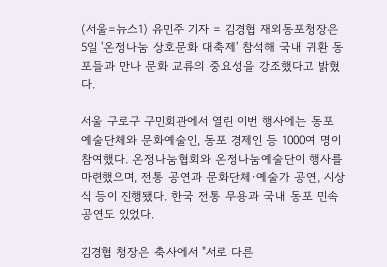(서울=뉴스1) 유민주 기자 = 김경협 재외동포청장은 5일 '온정나눔 상호문화 대축제' 참석해 국내 귀환 동포들과 만나 문화 교류의 중요성을 강조했다고 밝혔다.

서울 구로구 구민회관에서 열린 이번 행사에는 동포 예술단체와 문화예술인, 동포 경제인 등 1000여 명이 참여했다. 온정나눔협회와 온정나눔예술단이 행사를 마련했으며, 전통 공연과 문화단체·예술가 공연, 시상식 등이 진행됐다. 한국 전통 무용과 국내 동포 민속 공연도 있었다.

김경협 청장은 축사에서 "서로 다른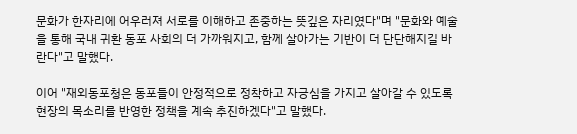문화가 한자리에 어우러져 서로를 이해하고 존중하는 뜻깊은 자리였다"며 "문화와 예술을 통해 국내 귀환 동포 사회의 더 가까워지고, 함께 살아가는 기반이 더 단단해지길 바란다"고 말했다.

이어 "재외동포청은 동포들이 안정적으로 정착하고 자긍심을 가지고 살아갈 수 있도록 현장의 목소리를 반영한 정책을 계속 추진하겠다"고 말했다.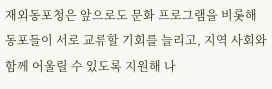재외동포청은 앞으로도 문화 프로그램을 비롯해 동포들이 서로 교류할 기회를 늘리고, 지역 사회와 함께 어울릴 수 있도록 지원해 나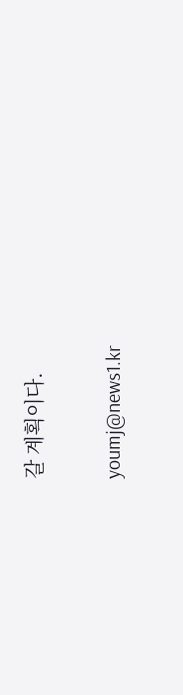갈 계획이다.

youmj@news1.kr